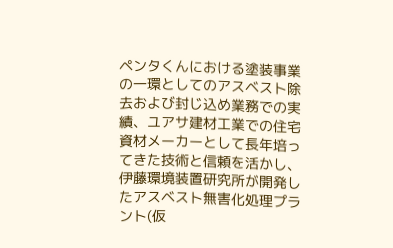ペンタくんにおける塗装事業の一環としてのアスベスト除去および封じ込め業務での実績、ユアサ建材工業での住宅資材メーカーとして長年培ってきた技術と信頼を活かし、伊藤環境装置研究所が開発したアスベスト無害化処理プラント(仮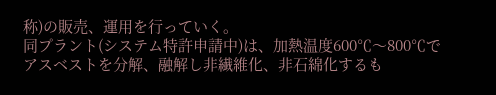称)の販売、運用を行っていく。
同プラント(システム特許申請中)は、加熱温度600℃〜800℃でアスベストを分解、融解し非繊維化、非石綿化するも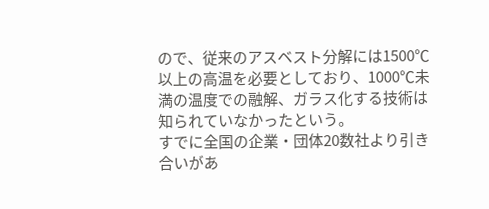ので、従来のアスベスト分解には1500℃以上の高温を必要としており、1000℃未満の温度での融解、ガラス化する技術は知られていなかったという。
すでに全国の企業・団体20数社より引き合いがあ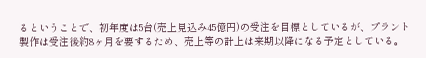るということで、初年度は5台(売上見込み45億円)の受注を目標としているが、プラント製作は受注後約8ヶ月を要するため、売上等の計上は来期以降になる予定としている。